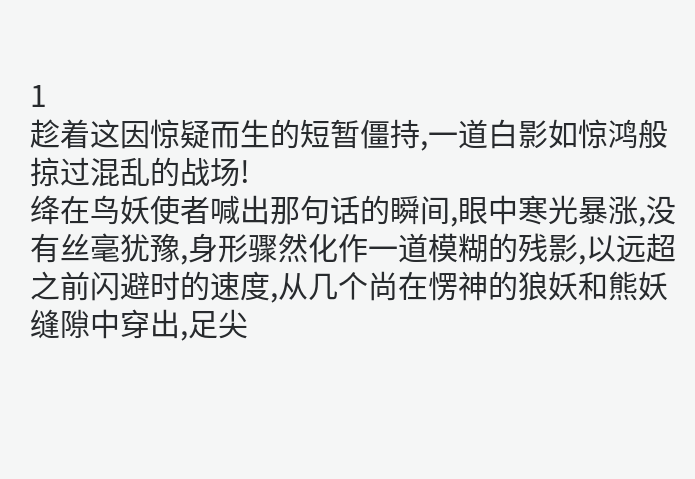1
趁着这因惊疑而生的短暂僵持,一道白影如惊鸿般掠过混乱的战场!
绛在鸟妖使者喊出那句话的瞬间,眼中寒光暴涨,没有丝毫犹豫,身形骤然化作一道模糊的残影,以远超之前闪避时的速度,从几个尚在愣神的狼妖和熊妖缝隙中穿出,足尖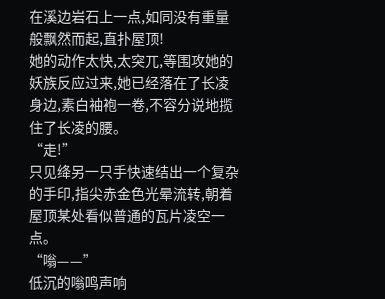在溪边岩石上一点,如同没有重量般飘然而起,直扑屋顶!
她的动作太快,太突兀,等围攻她的妖族反应过来,她已经落在了长凌身边,素白袖袍一卷,不容分说地揽住了长凌的腰。
“走!”
只见绛另一只手快速结出一个复杂的手印,指尖赤金色光晕流转,朝着屋顶某处看似普通的瓦片凌空一点。
“嗡——”
低沉的嗡鸣声响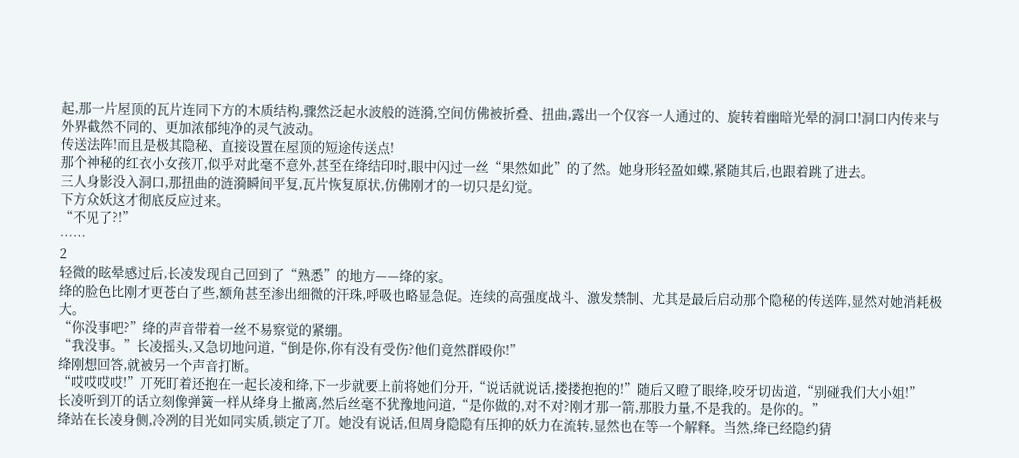起,那一片屋顶的瓦片连同下方的木质结构,骤然泛起水波般的涟漪,空间仿佛被折叠、扭曲,露出一个仅容一人通过的、旋转着幽暗光晕的洞口!洞口内传来与外界截然不同的、更加浓郁纯净的灵气波动。
传送法阵!而且是极其隐秘、直接设置在屋顶的短途传送点!
那个神秘的红衣小女孩丌,似乎对此毫不意外,甚至在绛结印时,眼中闪过一丝“果然如此”的了然。她身形轻盈如蝶,紧随其后,也跟着跳了进去。
三人身影没入洞口,那扭曲的涟漪瞬间平复,瓦片恢复原状,仿佛刚才的一切只是幻觉。
下方众妖这才彻底反应过来。
“不见了?!”
……
2
轻微的眩晕感过后,长凌发现自己回到了“熟悉”的地方——绛的家。
绛的脸色比刚才更苍白了些,额角甚至渗出细微的汗珠,呼吸也略显急促。连续的高强度战斗、激发禁制、尤其是最后启动那个隐秘的传送阵,显然对她消耗极大。
“你没事吧?”绛的声音带着一丝不易察觉的紧绷。
“我没事。”长凌摇头,又急切地问道,“倒是你,你有没有受伤?他们竟然群殴你!”
绛刚想回答,就被另一个声音打断。
“哎哎哎哎!”丌死盯着还抱在一起长凌和绛,下一步就要上前将她们分开,“说话就说话,搂搂抱抱的!”随后又瞪了眼绛,咬牙切齿道,“别碰我们大小姐!”
长凌听到丌的话立刻像弹簧一样从绛身上撤离,然后丝毫不犹豫地问道,“是你做的,对不对?刚才那一箭,那股力量,不是我的。是你的。”
绛站在长凌身侧,冷冽的目光如同实质,锁定了丌。她没有说话,但周身隐隐有压抑的妖力在流转,显然也在等一个解释。当然,绛已经隐约猜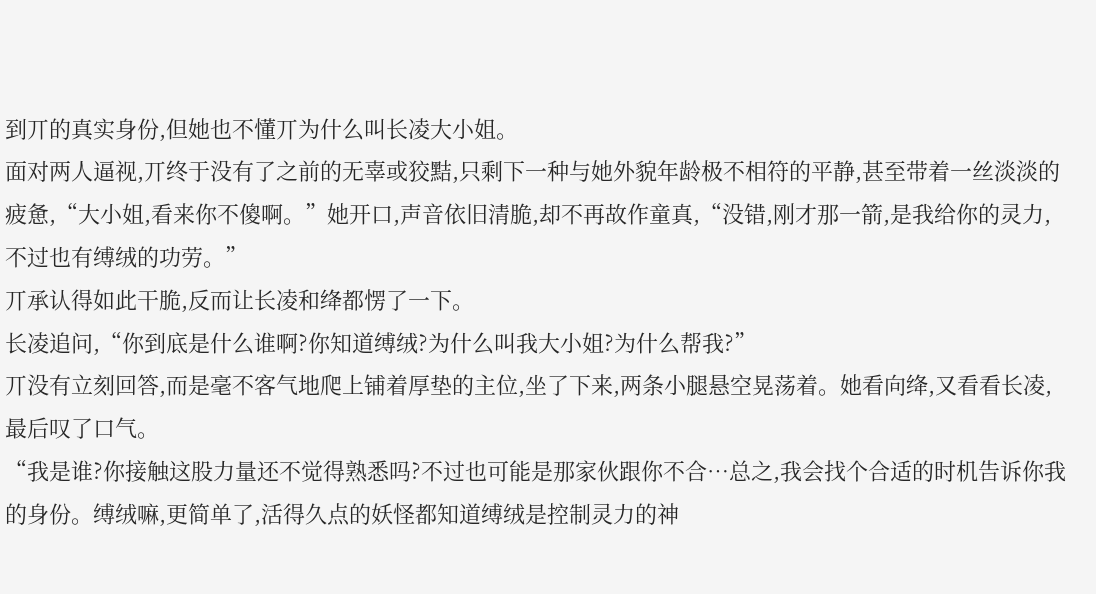到丌的真实身份,但她也不懂丌为什么叫长凌大小姐。
面对两人逼视,丌终于没有了之前的无辜或狡黠,只剩下一种与她外貌年龄极不相符的平静,甚至带着一丝淡淡的疲惫,“大小姐,看来你不傻啊。”她开口,声音依旧清脆,却不再故作童真,“没错,刚才那一箭,是我给你的灵力,不过也有缚绒的功劳。”
丌承认得如此干脆,反而让长凌和绛都愣了一下。
长凌追问,“你到底是什么谁啊?你知道缚绒?为什么叫我大小姐?为什么帮我?”
丌没有立刻回答,而是毫不客气地爬上铺着厚垫的主位,坐了下来,两条小腿悬空晃荡着。她看向绛,又看看长凌,最后叹了口气。
“我是谁?你接触这股力量还不觉得熟悉吗?不过也可能是那家伙跟你不合…总之,我会找个合适的时机告诉你我的身份。缚绒嘛,更简单了,活得久点的妖怪都知道缚绒是控制灵力的神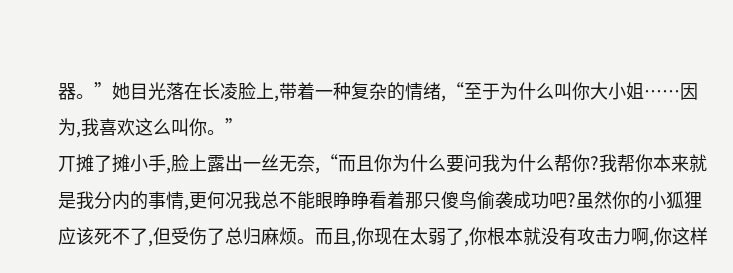器。”她目光落在长凌脸上,带着一种复杂的情绪,“至于为什么叫你大小姐……因为,我喜欢这么叫你。”
丌摊了摊小手,脸上露出一丝无奈,“而且你为什么要问我为什么帮你?我帮你本来就是我分内的事情,更何况我总不能眼睁睁看着那只傻鸟偷袭成功吧?虽然你的小狐狸应该死不了,但受伤了总归麻烦。而且,你现在太弱了,你根本就没有攻击力啊,你这样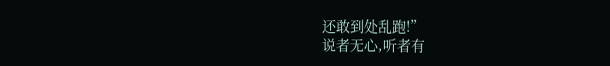还敢到处乱跑!”
说者无心,听者有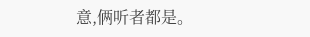意,俩听者都是。